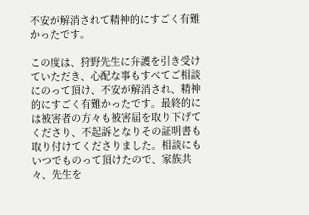不安が解消されて精神的にすごく有難かったです。

この度は、狩野先生に弁護を引き受けていただき、心配な事もすべてご相談にのって頂け、不安が解消され、精神的にすごく有難かったです。最終的には被害者の方々も被害届を取り下げてくださり、不起訴となりその証明書も取り付けてくださりました。相談にもいつでものって頂けたので、家族共々、先生を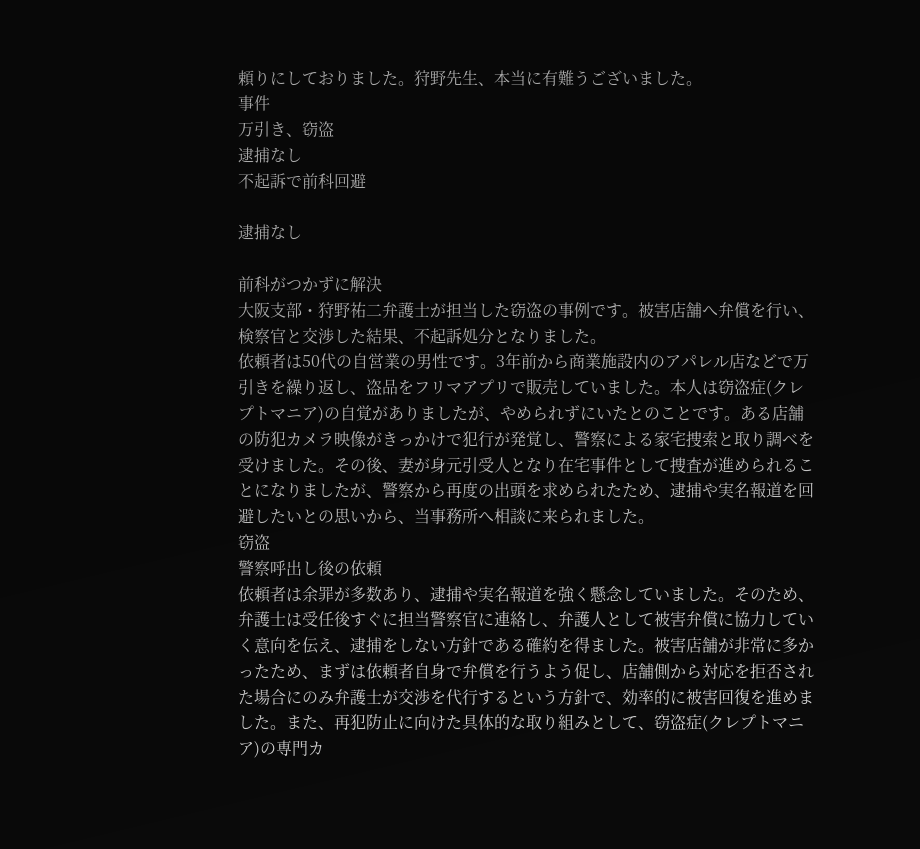頼りにしておりました。狩野先生、本当に有難うございました。
事件
万引き、窃盗
逮捕なし
不起訴で前科回避

逮捕なし

前科がつかずに解決
大阪支部・狩野祐二弁護士が担当した窃盗の事例です。被害店舗へ弁償を行い、検察官と交渉した結果、不起訴処分となりました。
依頼者は50代の自営業の男性です。3年前から商業施設内のアパレル店などで万引きを繰り返し、盗品をフリマアプリで販売していました。本人は窃盗症(クレプトマニア)の自覚がありましたが、やめられずにいたとのことです。ある店舗の防犯カメラ映像がきっかけで犯行が発覚し、警察による家宅捜索と取り調べを受けました。その後、妻が身元引受人となり在宅事件として捜査が進められることになりましたが、警察から再度の出頭を求められたため、逮捕や実名報道を回避したいとの思いから、当事務所へ相談に来られました。
窃盗
警察呼出し後の依頼
依頼者は余罪が多数あり、逮捕や実名報道を強く懸念していました。そのため、弁護士は受任後すぐに担当警察官に連絡し、弁護人として被害弁償に協力していく意向を伝え、逮捕をしない方針である確約を得ました。被害店舗が非常に多かったため、まずは依頼者自身で弁償を行うよう促し、店舗側から対応を拒否された場合にのみ弁護士が交渉を代行するという方針で、効率的に被害回復を進めました。また、再犯防止に向けた具体的な取り組みとして、窃盗症(クレプトマニア)の専門カ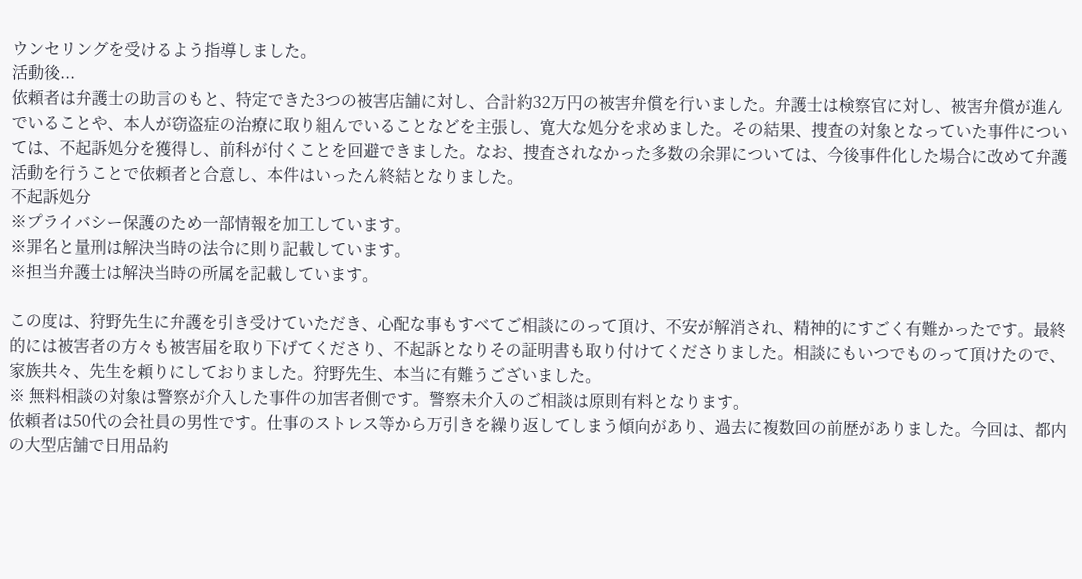ウンセリングを受けるよう指導しました。
活動後...
依頼者は弁護士の助言のもと、特定できた3つの被害店舗に対し、合計約32万円の被害弁償を行いました。弁護士は検察官に対し、被害弁償が進んでいることや、本人が窃盗症の治療に取り組んでいることなどを主張し、寛大な処分を求めました。その結果、捜査の対象となっていた事件については、不起訴処分を獲得し、前科が付くことを回避できました。なお、捜査されなかった多数の余罪については、今後事件化した場合に改めて弁護活動を行うことで依頼者と合意し、本件はいったん終結となりました。
不起訴処分
※プライバシー保護のため一部情報を加工しています。
※罪名と量刑は解決当時の法令に則り記載しています。
※担当弁護士は解決当時の所属を記載しています。

この度は、狩野先生に弁護を引き受けていただき、心配な事もすべてご相談にのって頂け、不安が解消され、精神的にすごく有難かったです。最終的には被害者の方々も被害届を取り下げてくださり、不起訴となりその証明書も取り付けてくださりました。相談にもいつでものって頂けたので、家族共々、先生を頼りにしておりました。狩野先生、本当に有難うございました。
※ 無料相談の対象は警察が介入した事件の加害者側です。警察未介入のご相談は原則有料となります。
依頼者は50代の会社員の男性です。仕事のストレス等から万引きを繰り返してしまう傾向があり、過去に複数回の前歴がありました。今回は、都内の大型店舗で日用品約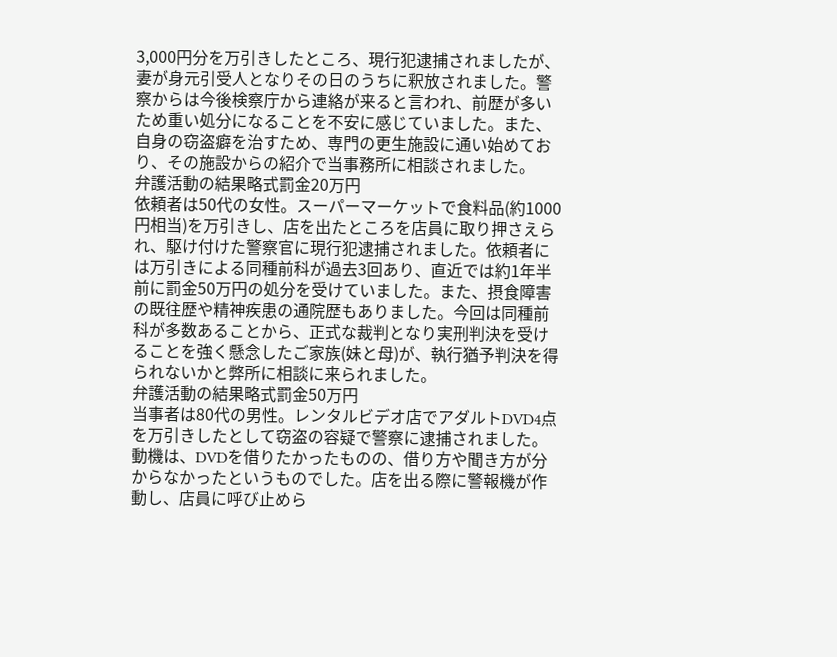3,000円分を万引きしたところ、現行犯逮捕されましたが、妻が身元引受人となりその日のうちに釈放されました。警察からは今後検察庁から連絡が来ると言われ、前歴が多いため重い処分になることを不安に感じていました。また、自身の窃盗癖を治すため、専門の更生施設に通い始めており、その施設からの紹介で当事務所に相談されました。
弁護活動の結果略式罰金20万円
依頼者は50代の女性。スーパーマーケットで食料品(約1000円相当)を万引きし、店を出たところを店員に取り押さえられ、駆け付けた警察官に現行犯逮捕されました。依頼者には万引きによる同種前科が過去3回あり、直近では約1年半前に罰金50万円の処分を受けていました。また、摂食障害の既往歴や精神疾患の通院歴もありました。今回は同種前科が多数あることから、正式な裁判となり実刑判決を受けることを強く懸念したご家族(妹と母)が、執行猶予判決を得られないかと弊所に相談に来られました。
弁護活動の結果略式罰金50万円
当事者は80代の男性。レンタルビデオ店でアダルトDVD4点を万引きしたとして窃盗の容疑で警察に逮捕されました。動機は、DVDを借りたかったものの、借り方や聞き方が分からなかったというものでした。店を出る際に警報機が作動し、店員に呼び止めら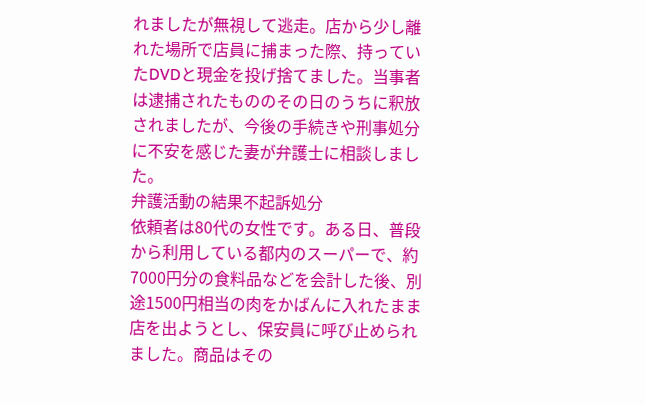れましたが無視して逃走。店から少し離れた場所で店員に捕まった際、持っていたDVDと現金を投げ捨てました。当事者は逮捕されたもののその日のうちに釈放されましたが、今後の手続きや刑事処分に不安を感じた妻が弁護士に相談しました。
弁護活動の結果不起訴処分
依頼者は80代の女性です。ある日、普段から利用している都内のスーパーで、約7000円分の食料品などを会計した後、別途1500円相当の肉をかばんに入れたまま店を出ようとし、保安員に呼び止められました。商品はその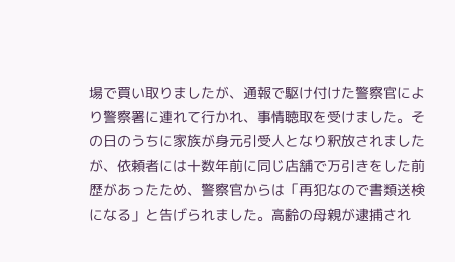場で買い取りましたが、通報で駆け付けた警察官により警察署に連れて行かれ、事情聴取を受けました。その日のうちに家族が身元引受人となり釈放されましたが、依頼者には十数年前に同じ店舗で万引きをした前歴があったため、警察官からは「再犯なので書類送検になる」と告げられました。高齢の母親が逮捕され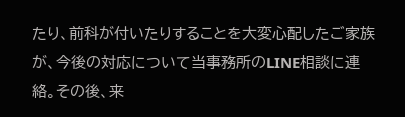たり、前科が付いたりすることを大変心配したご家族が、今後の対応について当事務所のLINE相談に連絡。その後、来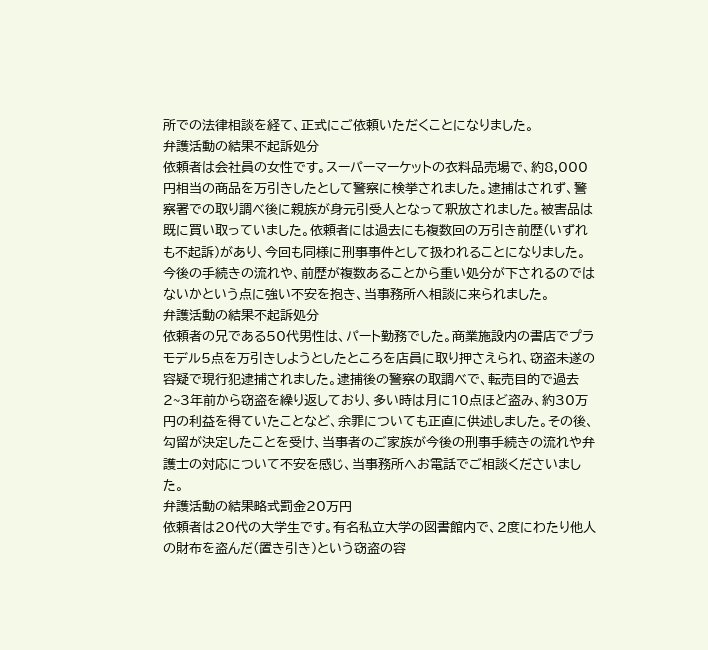所での法律相談を経て、正式にご依頼いただくことになりました。
弁護活動の結果不起訴処分
依頼者は会社員の女性です。スーパーマーケットの衣料品売場で、約8,000円相当の商品を万引きしたとして警察に検挙されました。逮捕はされず、警察署での取り調べ後に親族が身元引受人となって釈放されました。被害品は既に買い取っていました。依頼者には過去にも複数回の万引き前歴(いずれも不起訴)があり、今回も同様に刑事事件として扱われることになりました。今後の手続きの流れや、前歴が複数あることから重い処分が下されるのではないかという点に強い不安を抱き、当事務所へ相談に来られました。
弁護活動の結果不起訴処分
依頼者の兄である50代男性は、パート勤務でした。商業施設内の書店でプラモデル5点を万引きしようとしたところを店員に取り押さえられ、窃盗未遂の容疑で現行犯逮捕されました。逮捕後の警察の取調べで、転売目的で過去2~3年前から窃盗を繰り返しており、多い時は月に10点ほど盗み、約30万円の利益を得ていたことなど、余罪についても正直に供述しました。その後、勾留が決定したことを受け、当事者のご家族が今後の刑事手続きの流れや弁護士の対応について不安を感じ、当事務所へお電話でご相談くださいました。
弁護活動の結果略式罰金20万円
依頼者は20代の大学生です。有名私立大学の図書館内で、2度にわたり他人の財布を盗んだ(置き引き)という窃盗の容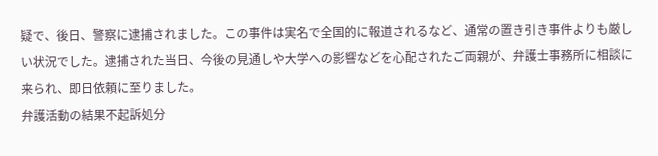疑で、後日、警察に逮捕されました。この事件は実名で全国的に報道されるなど、通常の置き引き事件よりも厳しい状況でした。逮捕された当日、今後の見通しや大学への影響などを心配されたご両親が、弁護士事務所に相談に来られ、即日依頼に至りました。
弁護活動の結果不起訴処分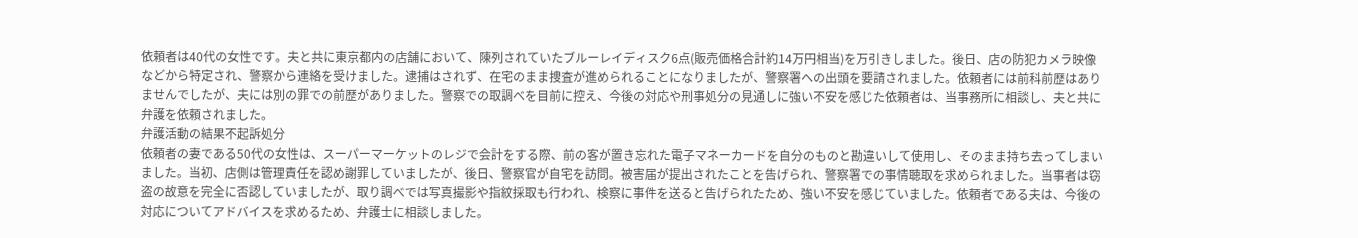依頼者は40代の女性です。夫と共に東京都内の店舗において、陳列されていたブルーレイディスク6点(販売価格合計約14万円相当)を万引きしました。後日、店の防犯カメラ映像などから特定され、警察から連絡を受けました。逮捕はされず、在宅のまま捜査が進められることになりましたが、警察署への出頭を要請されました。依頼者には前科前歴はありませんでしたが、夫には別の罪での前歴がありました。警察での取調べを目前に控え、今後の対応や刑事処分の見通しに強い不安を感じた依頼者は、当事務所に相談し、夫と共に弁護を依頼されました。
弁護活動の結果不起訴処分
依頼者の妻である50代の女性は、スーパーマーケットのレジで会計をする際、前の客が置き忘れた電子マネーカードを自分のものと勘違いして使用し、そのまま持ち去ってしまいました。当初、店側は管理責任を認め謝罪していましたが、後日、警察官が自宅を訪問。被害届が提出されたことを告げられ、警察署での事情聴取を求められました。当事者は窃盗の故意を完全に否認していましたが、取り調べでは写真撮影や指紋採取も行われ、検察に事件を送ると告げられたため、強い不安を感じていました。依頼者である夫は、今後の対応についてアドバイスを求めるため、弁護士に相談しました。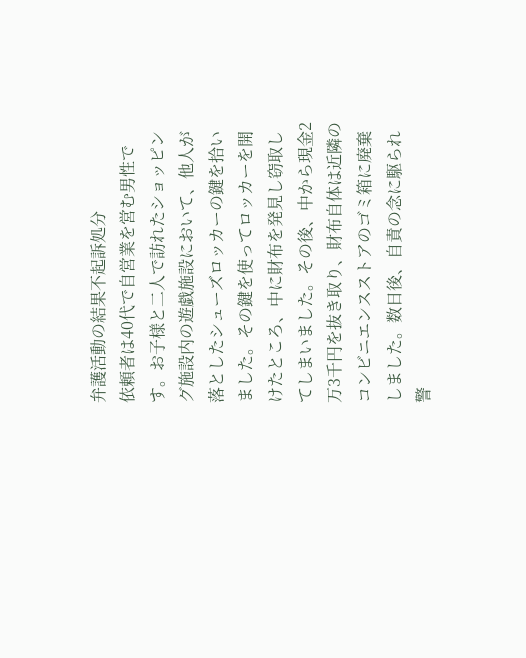弁護活動の結果不起訴処分
依頼者は40代で自営業を営む男性です。お子様と二人で訪れたショッピング施設内の遊戯施設において、他人が落としたシューズロッカーの鍵を拾いました。その鍵を使ってロッカーを開けたところ、中に財布を発見し窃取してしまいました。その後、中から現金2万3千円を抜き取り、財布自体は近隣のコンビニエンスストアのゴミ箱に廃棄しました。数日後、自責の念に駆られ警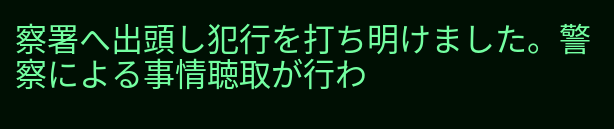察署へ出頭し犯行を打ち明けました。警察による事情聴取が行わ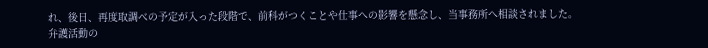れ、後日、再度取調べの予定が入った段階で、前科がつくことや仕事への影響を懸念し、当事務所へ相談されました。
弁護活動の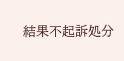結果不起訴処分